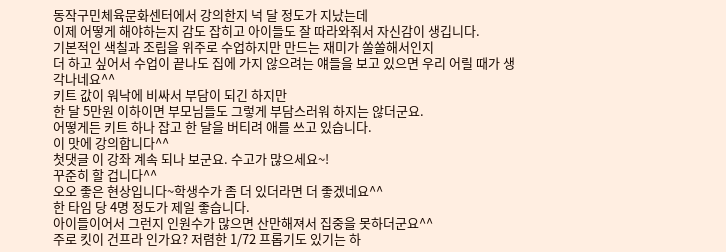동작구민체육문화센터에서 강의한지 넉 달 정도가 지났는데
이제 어떻게 해야하는지 감도 잡히고 아이들도 잘 따라와줘서 자신감이 생깁니다.
기본적인 색칠과 조립을 위주로 수업하지만 만드는 재미가 쏠쏠해서인지
더 하고 싶어서 수업이 끝나도 집에 가지 않으려는 얘들을 보고 있으면 우리 어릴 때가 생각나네요^^
키트 값이 워낙에 비싸서 부담이 되긴 하지만
한 달 5만원 이하이면 부모님들도 그렇게 부담스러워 하지는 않더군요.
어떻게든 키트 하나 잡고 한 달을 버티려 애를 쓰고 있습니다.
이 맛에 강의합니다^^
첫댓글 이 강좌 계속 되나 보군요. 수고가 많으세요~!
꾸준히 할 겁니다^^
오오 좋은 현상입니다~학생수가 좀 더 있더라면 더 좋겠네요^^
한 타임 당 4명 정도가 제일 좋습니다.
아이들이어서 그런지 인원수가 많으면 산만해져서 집중을 못하더군요^^
주로 킷이 건프라 인가요? 저렴한 1/72 프롭기도 있기는 하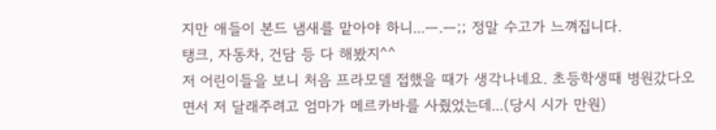지만 애들이 본드 냄새를 맡아야 하니...ㅡ.ㅡ;; 정말 수고가 느껴집니다.
탱크, 자동차, 건담 등 다 해봤지^^
저 어린이들을 보니 처음 프라모델 접했을 때가 생각나네요. 초등학생때 병원갔다오면서 저 달래주려고 엄마가 메르카바를 사줬었는데...(당시 시가 만원)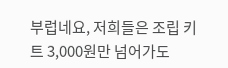부럽네요, 저희들은 조립 키트 3,000원만 넘어가도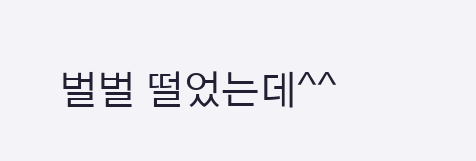벌벌 떨었는데^^